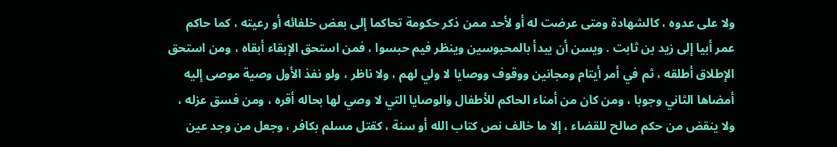ولا على عدوه ، كالشهادة ومتى عرضت له أو لأحد ممن ذكر حكومة تحاكما إلى بعض خلفائه أو رعيته ، كما حاكم عمر أبيا إلى زيد بن ثابت . ويسن أن يبدأ بالمحبوسين وينظر فيم حبسوا ، فمن استحق الإبقاء أبقاه ، ومن استحق الإطلاق أطلقه ، ثم في أمر أيتام ومجانين ووقوف ووصايا لا ولي لهم ، ولا ناظر ، ولو نفذ الأول وصية موصى إليه أمضاها الثاني وجوبا ، ومن كان من أمناء الحاكم للأطفال والوصايا التي لا وصي لها بحاله أقره ، ومن فسق عزله ، ولا ينقض من حكم صالح للقضاء ، إلا ما خالف نص كتاب الله أو سنة ، كقتل مسلم بكافر ، وجعل من وجد عين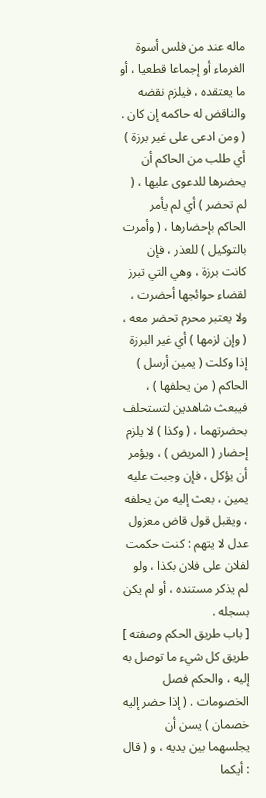ماله عند من فلس أسوة الغرماء أو إجماعا قطعيا ، أو ما يعتقده ، فيلزم نقضه والناقض له حاكمه إن كان .
( ومن ادعى على غير برزة ) أي طلب من الحاكم أن يحضرها للدعوى عليها ، ( لم تحضر ) أي لم يأمر الحاكم بإحضارها ، ( وأمرت بالتوكيل ) للعذر ، فإن كانت برزة ، وهي التي تبرز لقضاء حوائجها أحضرت ، ولا يعتبر محرم تحضر معه ، ( وإن لزمها ) أي غير البرزة إذا وكلت ( يمين أرسل ) الحاكم ( من يحلفها ) ، فيبعث شاهدين لتستحلف بحضرتهما ، ( وكذا ) لا يلزم إحضار ( المريض ) ، ويؤمر أن يؤكل ، فإن وجبت عليه يمين ، بعث إليه من يحلفه ، ويقبل قول قاض معزول عدل لا يتهم : كنت حكمت لفلان على فلان بكذا ، ولو لم يذكر مستنده ، أو لم يكن بسجله .
[ باب طريق الحكم وصفته ]
طريق كل شيء ما توصل به إليه ، والحكم فصل الخصومات . ( إذا حضر إليه
خصمان ) يسن أن يجلسهما بين يديه ، و ( قال : أيكما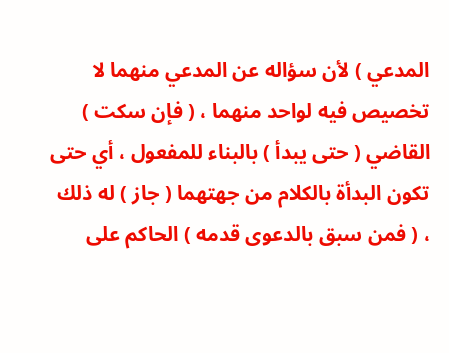المدعي ) لأن سؤاله عن المدعي منهما لا تخصيص فيه لواحد منهما ، ( فإن سكت ) القاضي ( حتى يبدأ ) بالبناء للمفعول ، أي حتى تكون البدأة بالكلام من جهتهما ( جاز ) له ذلك ، ( فمن سبق بالدعوى قدمه ) الحاكم على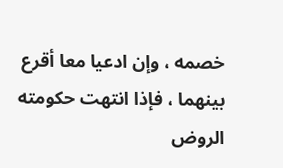خصمه ، وإن ادعيا معا أقرع بينهما ، فإذا انتهت حكومته
الروض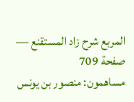المربع شرح زاد المستقنع — صفحة 709
مساهمون: منصور بن يونس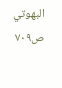البهوتي
ص٧٠٩